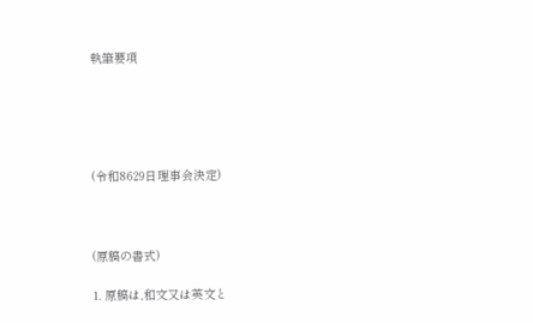執筆要項





(令和8629日理事会決定)



(原稿の書式)

1. 原稿は,和文又は英文と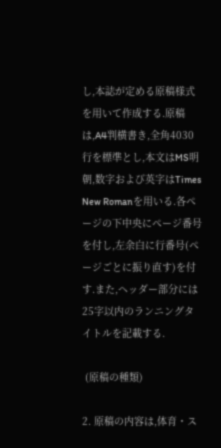し,本誌が定める原稿様式を用いて作成する.原稿は,A4判横書き,全角4030行を標準とし,本文はMS明朝,数字および英字はTimes New Romanを用いる.各ページの下中央にページ番号を付し,左余白に行番号(ページごとに振り直す)を付す.また,ヘッダー部分には25字以内のランニングタイトルを記載する.

 (原稿の種類)

2. 原稿の内容は,体育・ス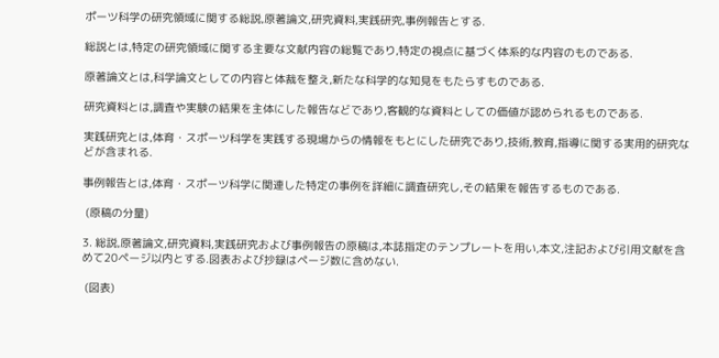ポーツ科学の研究領域に関する総説,原著論文,研究資料,実践研究,事例報告とする.

総説とは,特定の研究領域に関する主要な文献内容の総覧であり,特定の視点に基づく体系的な内容のものである.

原著論文とは,科学論文としての内容と体裁を整え,新たな科学的な知見をもたらすものである.

研究資料とは,調査や実験の結果を主体にした報告などであり,客観的な資料としての価値が認められるものである.

実践研究とは,体育・スポーツ科学を実践する現場からの情報をもとにした研究であり,技術,教育,指導に関する実用的研究などが含まれる.

事例報告とは,体育・スポーツ科学に関連した特定の事例を詳細に調査研究し,その結果を報告するものである.

 (原稿の分量)

3. 総説,原著論文,研究資料,実践研究および事例報告の原稿は,本誌指定のテンプレートを用い,本文,注記および引用文献を含めて20ページ以内とする.図表および抄録はページ数に含めない.

 (図表)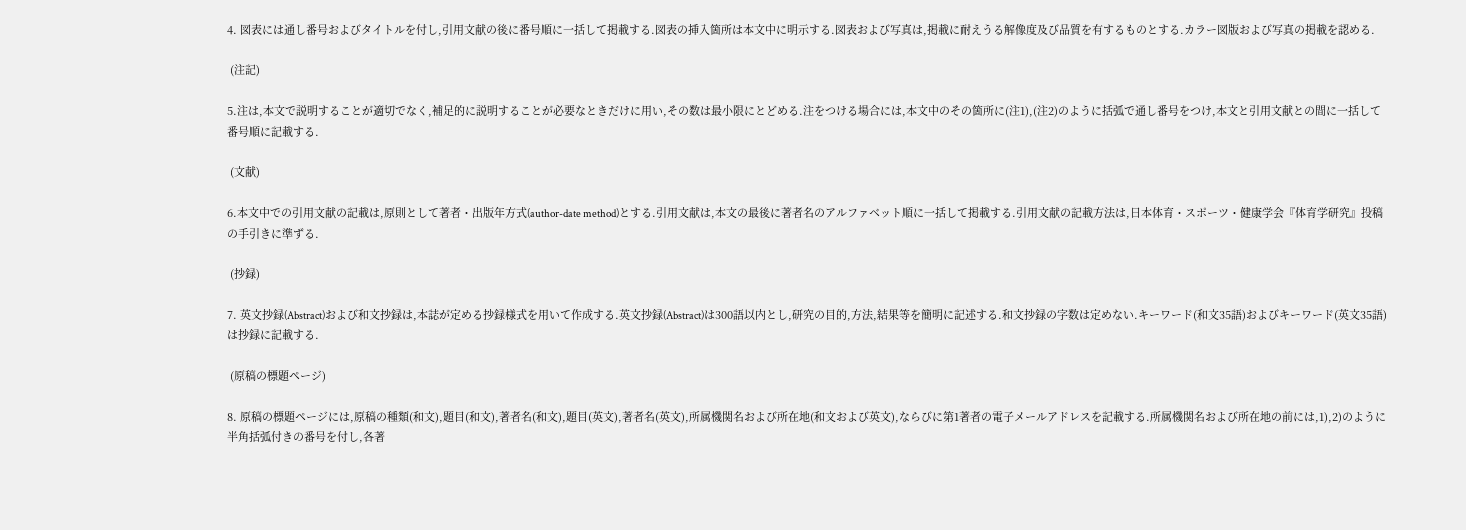4. 図表には通し番号およびタイトルを付し,引用文献の後に番号順に一括して掲載する.図表の挿入箇所は本文中に明示する.図表および写真は,掲載に耐えうる解像度及び品質を有するものとする.カラー図版および写真の掲載を認める.

 (注記)

5.注は,本文で説明することが適切でなく,補足的に説明することが必要なときだけに用い,その数は最小限にとどめる.注をつける場合には,本文中のその箇所に(注1),(注2)のように括弧で通し番号をつけ,本文と引用文献との間に一括して番号順に記載する.

 (文献)

6.本文中での引用文献の記載は,原則として著者・出版年方式(author-date method)とする.引用文献は,本文の最後に著者名のアルファベット順に一括して掲載する.引用文献の記載方法は,日本体育・スポーツ・健康学会『体育学研究』投稿の手引きに準ずる.

 (抄録)

7. 英文抄録(Abstract)および和文抄録は,本誌が定める抄録様式を用いて作成する.英文抄録(Abstract)は300語以内とし,研究の目的,方法,結果等を簡明に記述する.和文抄録の字数は定めない.キーワード(和文35語)およびキーワード(英文35語)は抄録に記載する.

 (原稿の標題ページ)

8. 原稿の標題ページには,原稿の種類(和文),題目(和文),著者名(和文),題目(英文),著者名(英文),所属機関名および所在地(和文および英文),ならびに第1著者の電子メールアドレスを記載する.所属機関名および所在地の前には,1),2)のように半角括弧付きの番号を付し,各著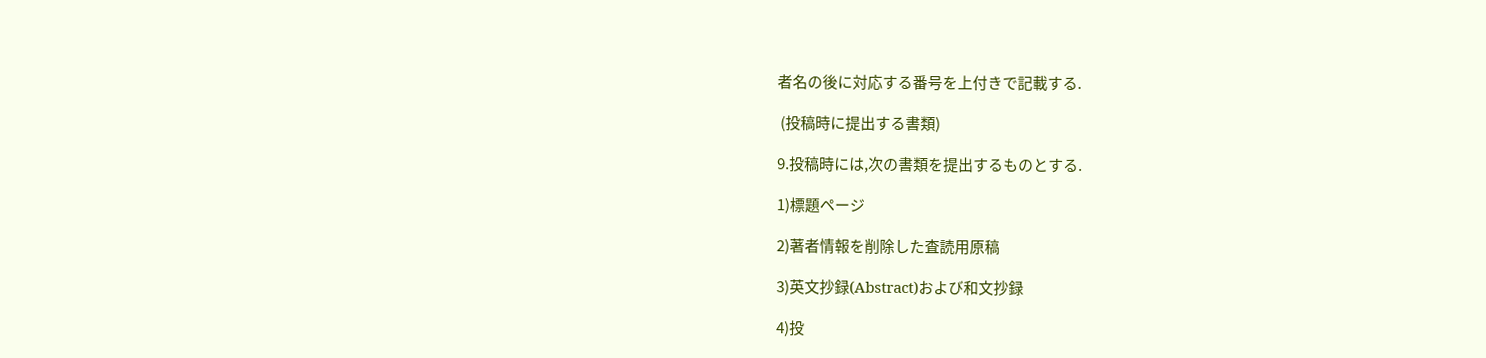者名の後に対応する番号を上付きで記載する.

 (投稿時に提出する書類)

9.投稿時には,次の書類を提出するものとする.

1)標題ページ

2)著者情報を削除した査読用原稿

3)英文抄録(Abstract)および和文抄録

4)投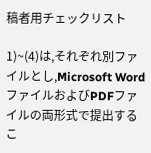稿者用チェックリスト

1)~(4)は,それぞれ別ファイルとし,Microsoft WordファイルおよびPDFファイルの両形式で提出するこ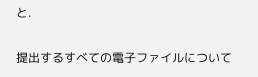と.

提出するすべての電子ファイルについて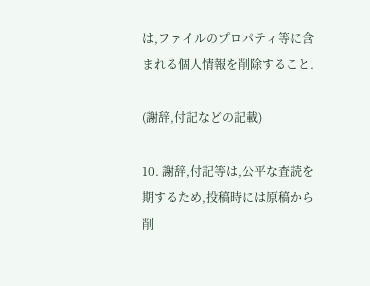は,ファイルのプロパティ等に含まれる個人情報を削除すること.

(謝辞,付記などの記載)

10. 謝辞,付記等は,公平な査読を期するため,投稿時には原稿から削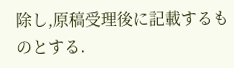除し,原稿受理後に記載するものとする.